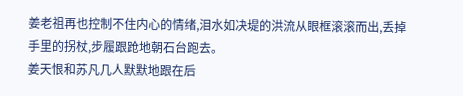姜老祖再也控制不住内心的情绪,泪水如决堤的洪流从眼框滚滚而出,丢掉手里的拐杖,步履跟跄地朝石台跑去。
姜天恨和苏凡几人默默地跟在后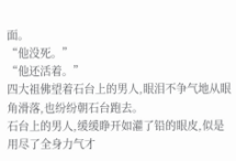面。
“他没死。”
“他还活着。”
四大祖佛望着石台上的男人,眼泪不争气地从眼角滑落,也纷纷朝石台跑去。
石台上的男人,缓缓睁开如灌了铅的眼皮,似是用尽了全身力气才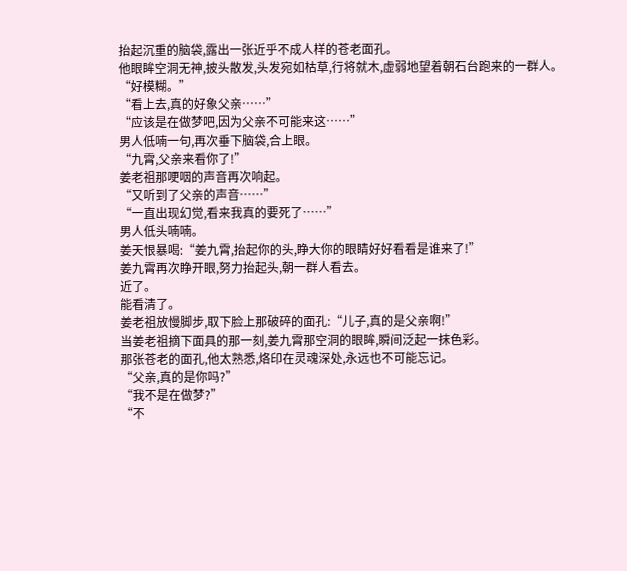抬起沉重的脑袋,露出一张近乎不成人样的苍老面孔。
他眼眸空洞无神,披头散发,头发宛如枯草,行将就木,虚弱地望着朝石台跑来的一群人。
“好模糊。”
“看上去,真的好象父亲……”
“应该是在做梦吧,因为父亲不可能来这……”
男人低喃一句,再次垂下脑袋,合上眼。
“九霄,父亲来看你了!”
姜老祖那哽咽的声音再次响起。
“又听到了父亲的声音……”
“一直出现幻觉,看来我真的要死了……”
男人低头喃喃。
姜天恨暴喝:“姜九霄,抬起你的头,睁大你的眼睛好好看看是谁来了!”
姜九霄再次睁开眼,努力抬起头,朝一群人看去。
近了。
能看清了。
姜老祖放慢脚步,取下脸上那破碎的面孔:“儿子,真的是父亲啊!”
当姜老祖摘下面具的那一刻,姜九霄那空洞的眼眸,瞬间泛起一抹色彩。
那张苍老的面孔,他太熟悉,烙印在灵魂深处,永远也不可能忘记。
“父亲,真的是你吗?”
“我不是在做梦?”
“不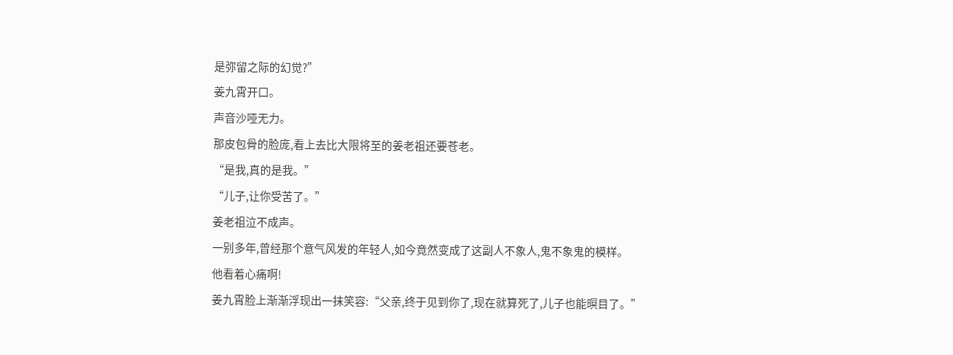是弥留之际的幻觉?”
姜九霄开口。
声音沙哑无力。
那皮包骨的脸庞,看上去比大限将至的姜老祖还要苍老。
“是我,真的是我。”
“儿子,让你受苦了。”
姜老祖泣不成声。
一别多年,曾经那个意气风发的年轻人,如今竟然变成了这副人不象人,鬼不象鬼的模样。
他看着心痛啊!
姜九霄脸上渐渐浮现出一抹笑容:“父亲,终于见到你了,现在就算死了,儿子也能暝目了。”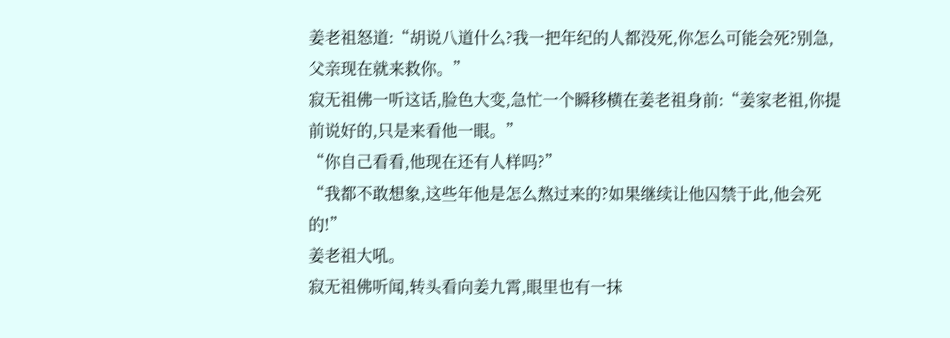姜老祖怒道:“胡说八道什么?我一把年纪的人都没死,你怎么可能会死?别急,父亲现在就来救你。”
寂无祖佛一听这话,脸色大变,急忙一个瞬移横在姜老祖身前:“姜家老祖,你提前说好的,只是来看他一眼。”
“你自己看看,他现在还有人样吗?”
“我都不敢想象,这些年他是怎么熬过来的?如果继续让他囚禁于此,他会死的!”
姜老祖大吼。
寂无祖佛听闻,转头看向姜九霄,眼里也有一抹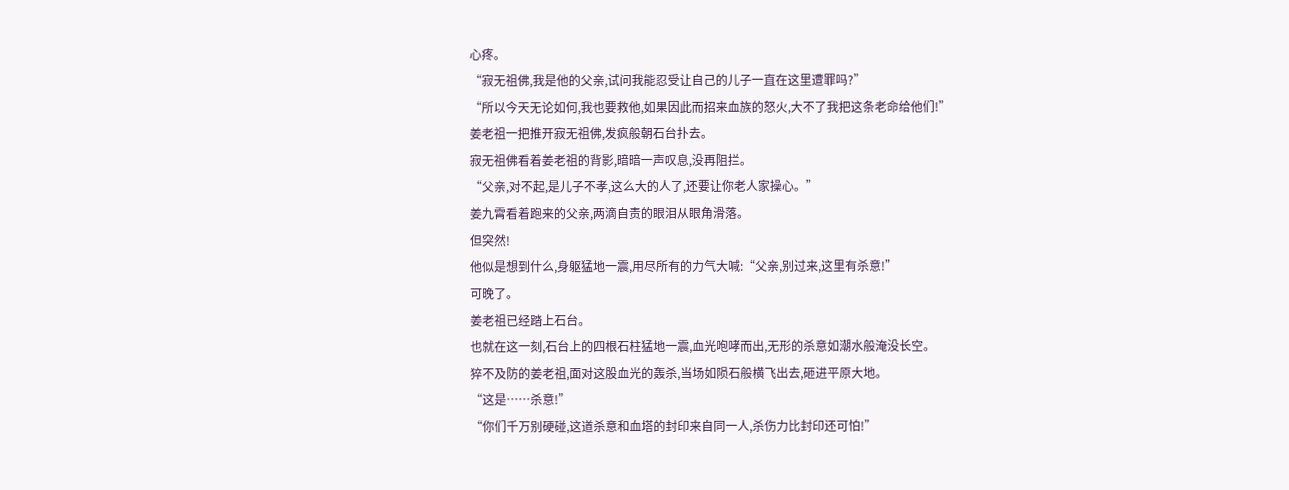心疼。
“寂无祖佛,我是他的父亲,试问我能忍受让自己的儿子一直在这里遭罪吗?”
“所以今天无论如何,我也要救他,如果因此而招来血族的怒火,大不了我把这条老命给他们!”
姜老祖一把推开寂无祖佛,发疯般朝石台扑去。
寂无祖佛看着姜老祖的背影,暗暗一声叹息,没再阻拦。
“父亲,对不起,是儿子不孝,这么大的人了,还要让你老人家操心。”
姜九霄看着跑来的父亲,两滴自责的眼泪从眼角滑落。
但突然!
他似是想到什么,身躯猛地一震,用尽所有的力气大喊:“父亲,别过来,这里有杀意!”
可晚了。
姜老祖已经踏上石台。
也就在这一刻,石台上的四根石柱猛地一震,血光咆哮而出,无形的杀意如潮水般淹没长空。
猝不及防的姜老祖,面对这股血光的轰杀,当场如陨石般横飞出去,砸进平原大地。
“这是……杀意!”
“你们千万别硬碰,这道杀意和血塔的封印来自同一人,杀伤力比封印还可怕!”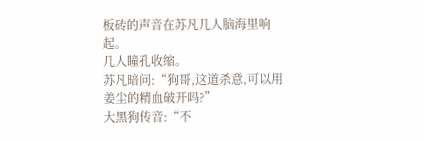板砖的声音在苏凡几人脑海里响起。
几人瞳孔收缩。
苏凡暗问:“狗哥,这道杀意,可以用姜尘的精血破开吗?”
大黑狗传音:“不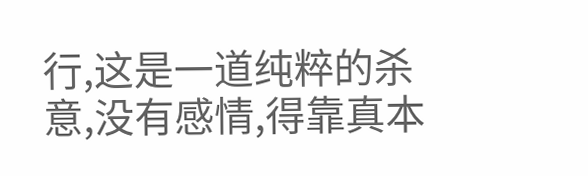行,这是一道纯粹的杀意,没有感情,得靠真本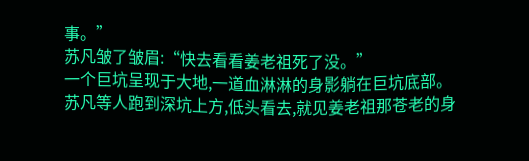事。”
苏凡皱了皱眉:“快去看看姜老祖死了没。”
一个巨坑呈现于大地,一道血淋淋的身影躺在巨坑底部。
苏凡等人跑到深坑上方,低头看去,就见姜老祖那苍老的身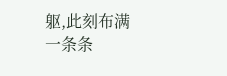躯,此刻布满一条条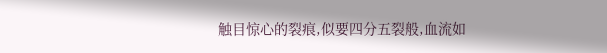触目惊心的裂痕,似要四分五裂般,血流如